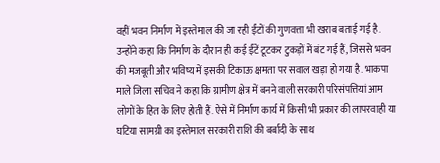वहीं भवन निर्माण में इस्तेमाल की जा रही ईंटों की गुणवत्ता भी खराब बताई गई है. उन्होंने कहा कि निर्माण के दौरान ही कई ईंटें टूटकर टुकड़ों में बंट गई हैं, जिससे भवन की मजबूती और भविष्य में इसकी टिकाऊ क्षमता पर सवाल खड़ा हो गया है. भाकपा माले जिला सचिव ने कहा कि ग्रामीण क्षेत्र में बनने वाली सरकारी परिसंपत्तियां आम लोगों के हित के लिए होती हैं. ऐसे में निर्माण कार्य में किसी भी प्रकार की लापरवाही या घटिया सामग्री का इस्तेमाल सरकारी राशि की बर्बादी के साथ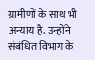ग्रामीणों के साथ भी अन्याय है. उन्होंने संबंधित विभाग के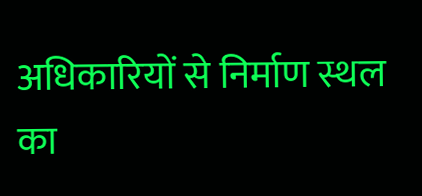अधिकारियों से निर्माण स्थल का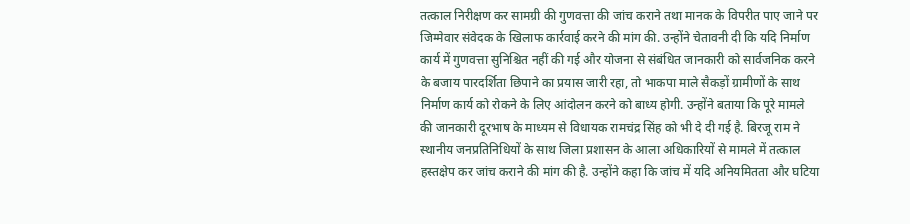तत्काल निरीक्षण कर सामग्री की गुणवत्ता की जांच कराने तथा मानक के विपरीत पाए जाने पर जिम्मेवार संवेदक के खिलाफ कार्रवाई करने की मांग की. उन्होंने चेतावनी दी कि यदि निर्माण कार्य में गुणवत्ता सुनिश्चित नहीं की गई और योजना से संबंधित जानकारी को सार्वजनिक करने के बजाय पारदर्शिता छिपाने का प्रयास जारी रहा, तो भाकपा माले सैकड़ों ग्रामीणों के साथ निर्माण कार्य को रोकने के लिए आंदोलन करने को बाध्य होगी. उन्होंने बताया कि पूरे मामले की जानकारी दूरभाष के माध्यम से विधायक रामचंद्र सिंह को भी दे दी गई है. बिरजू राम ने स्थानीय जनप्रतिनिधियों के साथ जिला प्रशासन के आला अधिकारियों से मामले में तत्काल हस्तक्षेप कर जांच कराने की मांग की है. उन्होंने कहा कि जांच में यदि अनियमितता और घटिया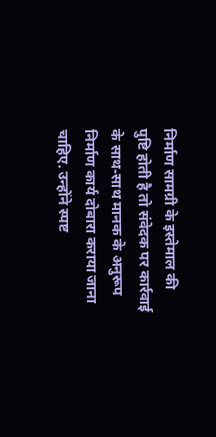निर्माण सामग्री के इस्तेमाल की पुष्टि होती है तो संवेदक पर कार्रवाई के साथ-साथ मानक के अनुरूप निर्माण कार्य दोबारा कराया जाना चाहिए. उन्होंने स्पष्ट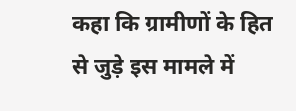कहा कि ग्रामीणों के हित से जुड़े इस मामले में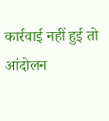कार्रवाई नहीं हुई तो आंदोलन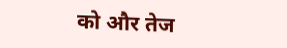को और तेज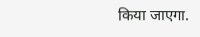किया जाएगा.